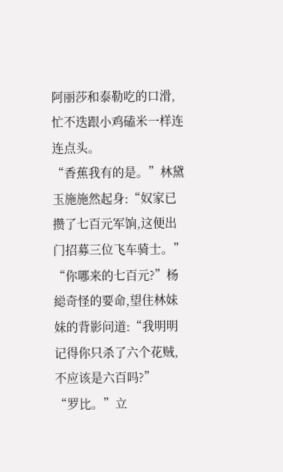阿丽莎和泰勒吃的口滑,忙不迭跟小鸡磕米一样连连点头。
“香蕉我有的是。”林黛玉施施然起身:“奴家已攒了七百元军饷,这便出门招募三位飞车骑士。”
“你哪来的七百元?”杨縂奇怪的要命,望住林妹妹的背影问道:“我明明记得你只杀了六个花贼,不应该是六百吗?”
“罗比。”立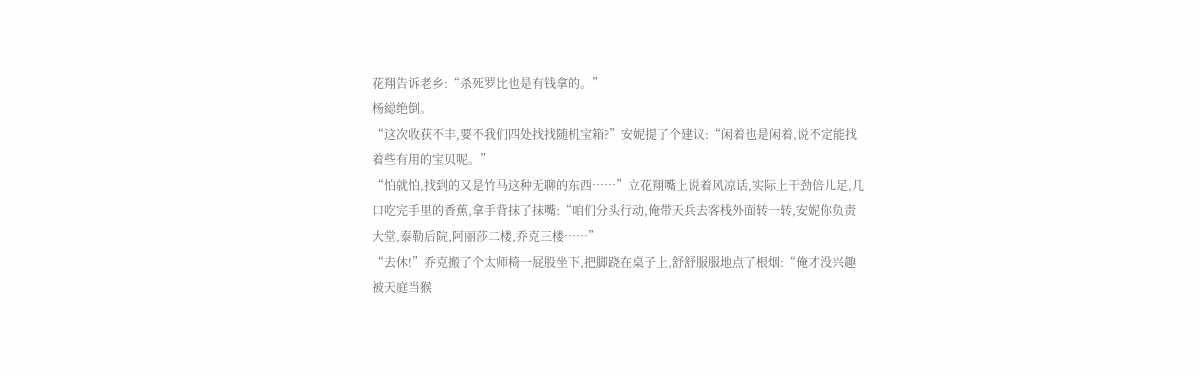花翔告诉老乡:“杀死罗比也是有钱拿的。”
杨縂绝倒。
“这次收获不丰,要不我们四处找找随机宝箱?”安妮提了个建议:“闲着也是闲着,说不定能找着些有用的宝贝呢。”
“怕就怕,找到的又是竹马这种无聊的东西……”立花翔嘴上说着风凉话,实际上干劲倍儿足,几口吃完手里的香蕉,拿手背抹了抹嘴:“咱们分头行动,俺带天兵去客栈外面转一转,安妮你负责大堂,泰勒后院,阿丽莎二楼,乔克三楼……”
“去休!”乔克搬了个太师椅一屁股坐下,把脚跷在桌子上,舒舒服服地点了根烟:“俺才没兴趣被天庭当猴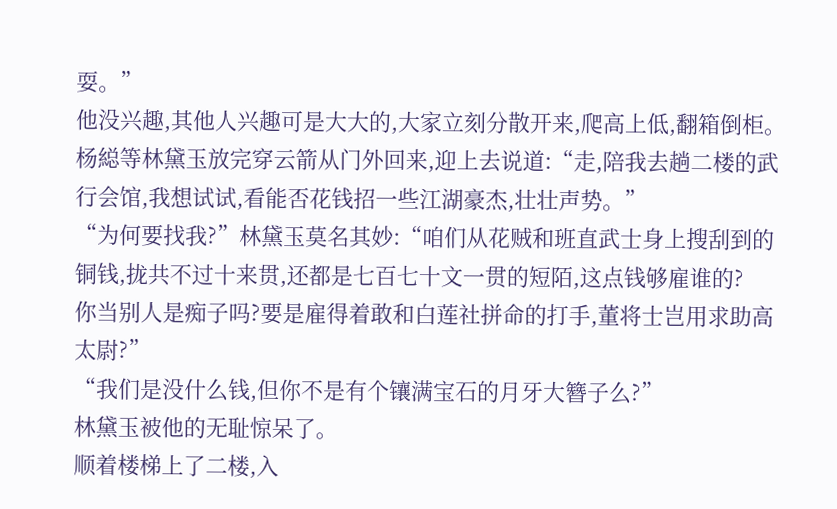耍。”
他没兴趣,其他人兴趣可是大大的,大家立刻分散开来,爬高上低,翻箱倒柜。
杨縂等林黛玉放完穿云箭从门外回来,迎上去说道:“走,陪我去趟二楼的武行会馆,我想试试,看能否花钱招一些江湖豪杰,壮壮声势。”
“为何要找我?”林黛玉莫名其妙:“咱们从花贼和班直武士身上搜刮到的铜钱,拢共不过十来贯,还都是七百七十文一贯的短陌,这点钱够雇谁的?
你当别人是痴子吗?要是雇得着敢和白莲社拼命的打手,董将士岂用求助高太尉?”
“我们是没什么钱,但你不是有个镶满宝石的月牙大簪子么?”
林黛玉被他的无耻惊呆了。
顺着楼梯上了二楼,入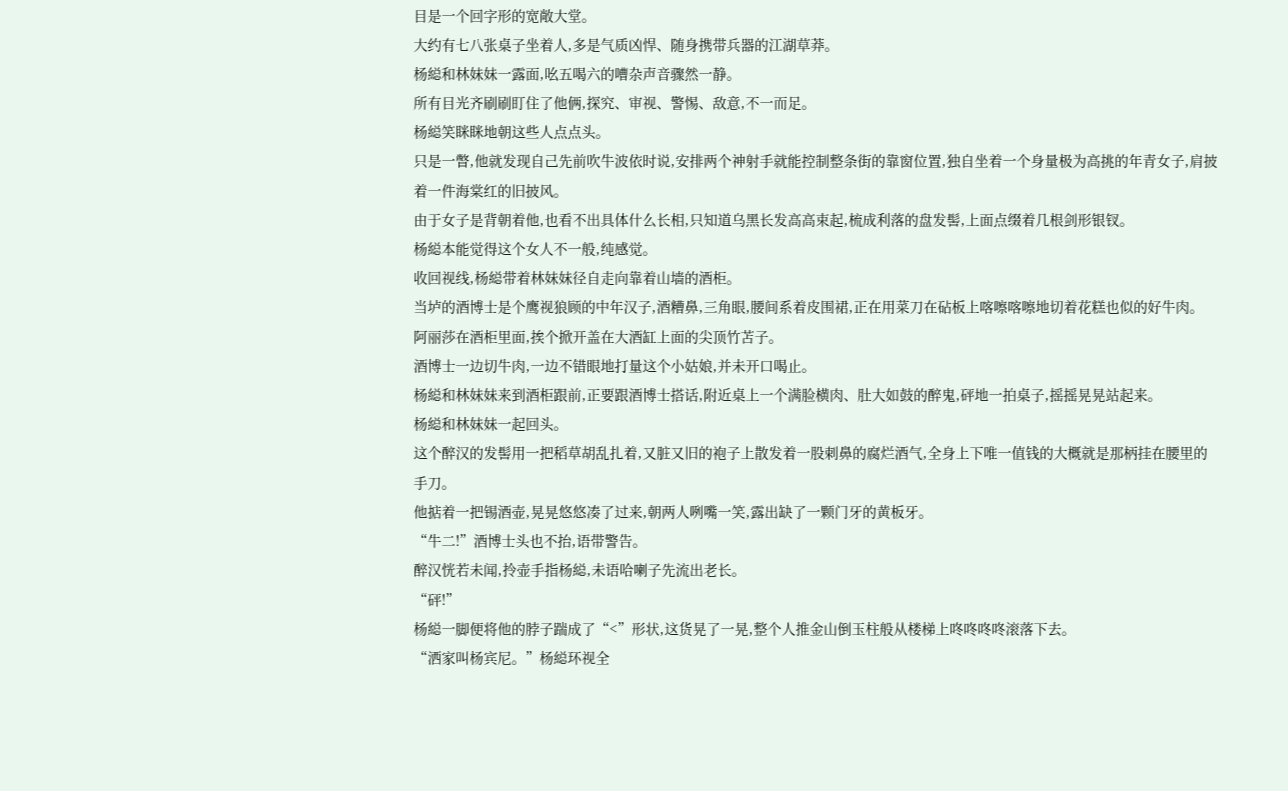目是一个回字形的宽敞大堂。
大约有七八张桌子坐着人,多是气质凶悍、随身携带兵器的江湖草莽。
杨縂和林妹妹一露面,吆五喝六的嘈杂声音骤然一静。
所有目光齐刷刷盯住了他俩,探究、审视、警惕、敌意,不一而足。
杨縂笑眯眯地朝这些人点点头。
只是一瞥,他就发现自己先前吹牛波依时说,安排两个神射手就能控制整条街的靠窗位置,独自坐着一个身量极为高挑的年青女子,肩披着一件海棠红的旧披风。
由于女子是背朝着他,也看不出具体什么长相,只知道乌黑长发高高束起,梳成利落的盘发髻,上面点缀着几根剑形银钗。
杨縂本能觉得这个女人不一般,纯感觉。
收回视线,杨縂带着林妹妹径自走向靠着山墙的酒柜。
当垆的酒博士是个鹰视狼顾的中年汉子,酒糟鼻,三角眼,腰间系着皮围裙,正在用菜刀在砧板上喀嚓喀嚓地切着花糕也似的好牛肉。
阿丽莎在酒柜里面,挨个掀开盖在大酒缸上面的尖顶竹苫子。
酒博士一边切牛肉,一边不错眼地打量这个小姑娘,并未开口喝止。
杨縂和林妹妹来到酒柜跟前,正要跟酒博士搭话,附近桌上一个满脸横肉、肚大如鼓的醉鬼,砰地一拍桌子,摇摇晃晃站起来。
杨縂和林妹妹一起回头。
这个醉汉的发髻用一把稻草胡乱扎着,又脏又旧的袍子上散发着一股刺鼻的腐烂酒气,全身上下唯一值钱的大概就是那柄挂在腰里的手刀。
他掂着一把锡酒壶,晃晃悠悠凑了过来,朝两人咧嘴一笑,露出缺了一颗门牙的黄板牙。
“牛二!”酒博士头也不抬,语带警告。
醉汉恍若未闻,拎壶手指杨縂,未语哈喇子先流出老长。
“砰!”
杨縂一脚便将他的脖子踹成了“<”形状,这货晃了一晃,整个人推金山倒玉柱般从楼梯上咚咚咚咚滚落下去。
“洒家叫杨宾尼。”杨縂环视全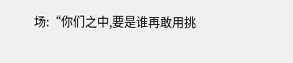场:“你们之中,要是谁再敢用挑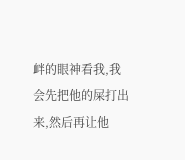衅的眼神看我,我会先把他的屎打出来,然后再让他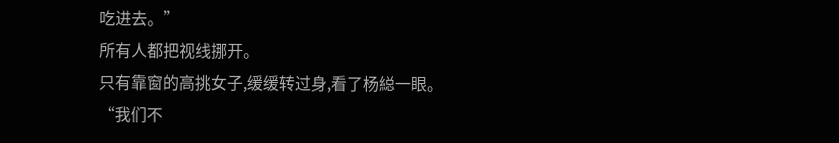吃进去。”
所有人都把视线挪开。
只有靠窗的高挑女子,缓缓转过身,看了杨縂一眼。
“我们不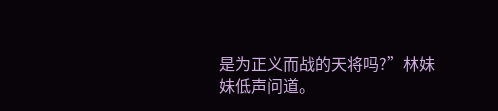是为正义而战的天将吗?”林妹妹低声问道。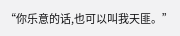“你乐意的话,也可以叫我天匪。”